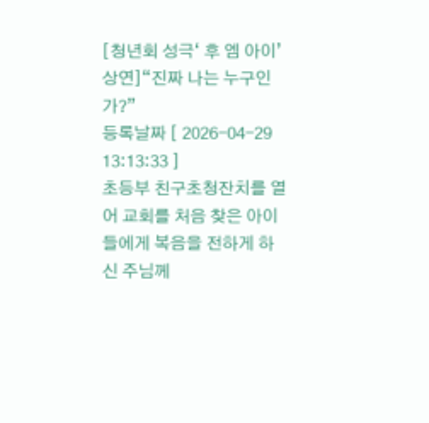[청년회 성극‘ 후 엠 아이’ 상연]“진짜 나는 누구인가?”
등록날짜 [ 2026-04-29 13:13:33 ]
초등부 친구초청잔치를 열어 교회를 처음 찾은 아이들에게 복음을 전하게 하신 주님께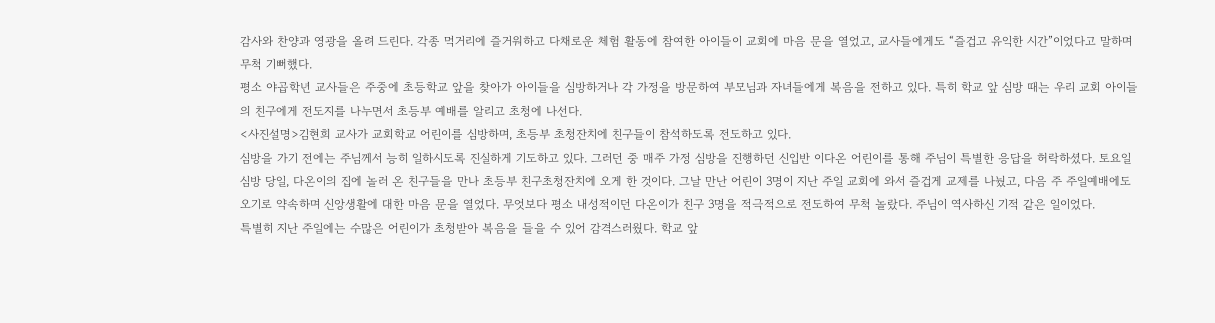감사와 찬양과 영광을 올려 드린다. 각종 먹거리에 즐거워하고 다채로운 체험 활동에 참여한 아이들이 교회에 마음 문을 열었고, 교사들에게도 “즐겁고 유익한 시간”이었다고 말하며 무척 기뻐했다.
평소 야곱학년 교사들은 주중에 초등학교 앞을 찾아가 아이들을 심방하거나 각 가정을 방문하여 부모님과 자녀들에게 복음을 전하고 있다. 특히 학교 앞 심방 때는 우리 교회 아이들의 친구에게 전도지를 나누면서 초등부 예배를 알리고 초청에 나선다.
<사진설명>김현희 교사가 교회학교 어린이를 심방하며, 초등부 초청잔치에 친구들이 참석하도록 전도하고 있다.
심방을 가기 전에는 주님께서 능히 일하시도록 진실하게 기도하고 있다. 그러던 중 매주 가정 심방을 진행하던 신입반 이다온 어린이를 통해 주님이 특별한 응답을 허락하셨다. 토요일 심방 당일, 다온이의 집에 놀러 온 친구들을 만나 초등부 친구초청잔치에 오게 한 것이다. 그날 만난 어린이 3명이 지난 주일 교회에 와서 즐겁게 교제를 나눴고, 다음 주 주일예배에도 오기로 약속하며 신앙생활에 대한 마음 문을 열었다. 무엇보다 평소 내성적이던 다온이가 친구 3명을 적극적으로 전도하여 무척 놀랐다. 주님이 역사하신 기적 같은 일이었다.
특별히 지난 주일에는 수많은 어린이가 초청받아 복음을 들을 수 있어 감격스러웠다. 학교 앞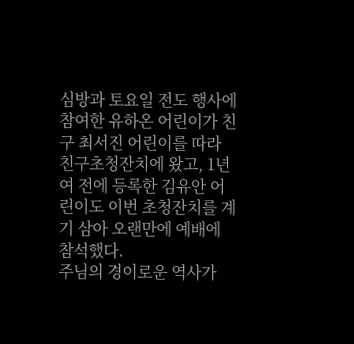심방과 토요일 전도 행사에 참여한 유하온 어린이가 친구 최서진 어린이를 따라 친구초청잔치에 왔고, 1년여 전에 등록한 김유안 어린이도 이번 초청잔치를 계기 삼아 오랜만에 예배에 참석했다.
주님의 경이로운 역사가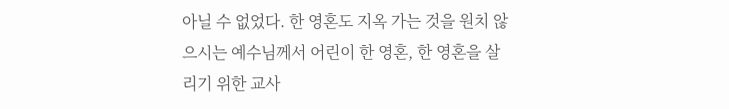아닐 수 없었다. 한 영혼도 지옥 가는 것을 원치 않으시는 예수님께서 어린이 한 영혼, 한 영혼을 살리기 위한 교사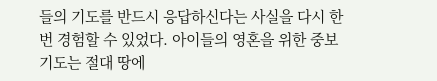들의 기도를 반드시 응답하신다는 사실을 다시 한번 경험할 수 있었다. 아이들의 영혼을 위한 중보기도는 절대 땅에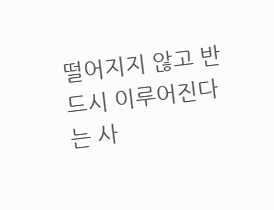떨어지지 않고 반드시 이루어진다는 사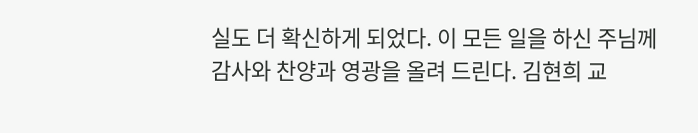실도 더 확신하게 되었다. 이 모든 일을 하신 주님께 감사와 찬양과 영광을 올려 드린다. 김현희 교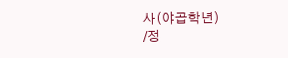사(야곱학년)
/정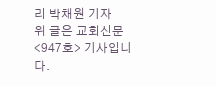리 박채원 기자
위 글은 교회신문 <947호> 기사입니다.